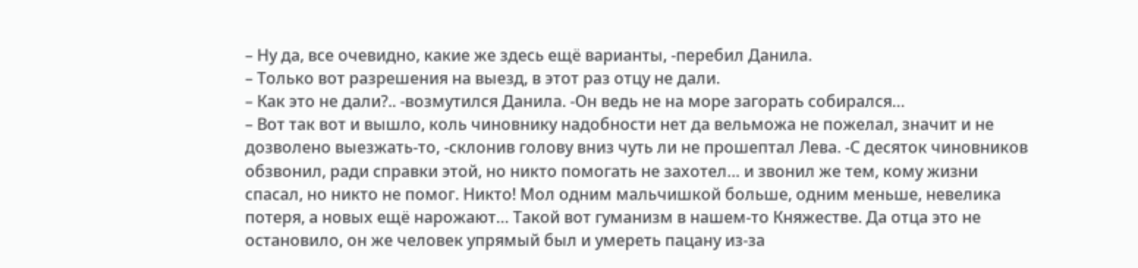– Ну да, все очевидно, какие же здесь ещё варианты, -перебил Данила.
– Только вот разрешения на выезд, в этот раз отцу не дали.
– Как это не дали?.. -возмутился Данила. -Он ведь не на море загорать собирался…
– Вот так вот и вышло, коль чиновнику надобности нет да вельможа не пожелал, значит и не дозволено выезжать-то, -склонив голову вниз чуть ли не прошептал Лева. -С десяток чиновников обзвонил, ради справки этой, но никто помогать не захотел… и звонил же тем, кому жизни спасал, но никто не помог. Никто! Мол одним мальчишкой больше, одним меньше, невелика потеря, а новых ещё нарожают… Такой вот гуманизм в нашем-то Княжестве. Да отца это не остановило, он же человек упрямый был и умереть пацану из-за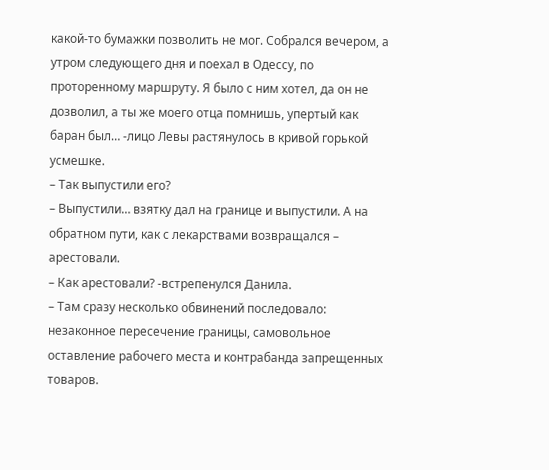какой-то бумажки позволить не мог. Собрался вечером, а утром следующего дня и поехал в Одессу, по проторенному маршруту. Я было с ним хотел, да он не дозволил, а ты же моего отца помнишь, упертый как баран был… -лицо Левы растянулось в кривой горькой усмешке.
– Так выпустили его?
– Выпустили… взятку дал на границе и выпустили. А на обратном пути, как с лекарствами возвращался – арестовали.
– Как арестовали? -встрепенулся Данила.
– Там сразу несколько обвинений последовало: незаконное пересечение границы, самовольное оставление рабочего места и контрабанда запрещенных товаров.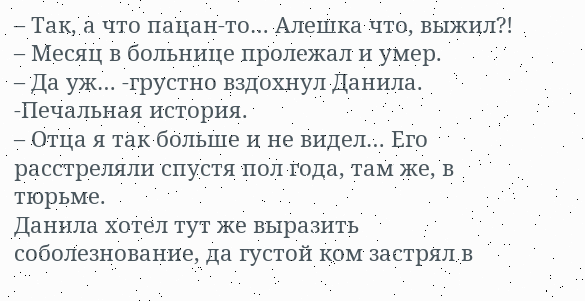– Так, а что пацан-то… Алешка что, выжил?!
– Месяц в больнице пролежал и умер.
– Да уж… -грустно вздохнул Данила. -Печальная история.
– Отца я так больше и не видел… Его расстреляли спустя пол года, там же, в тюрьме.
Данила хотел тут же выразить соболезнование, да густой ком застрял в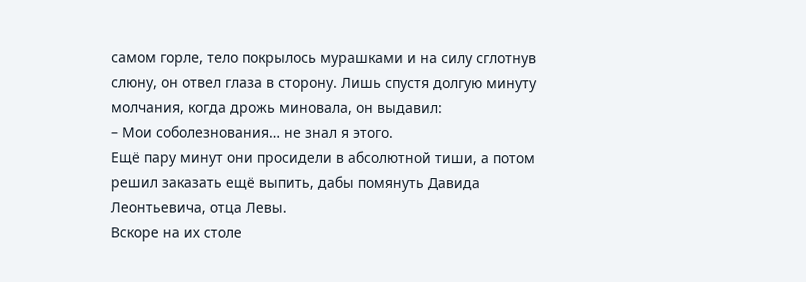самом горле, тело покрылось мурашками и на силу сглотнув слюну, он отвел глаза в сторону. Лишь спустя долгую минуту молчания, когда дрожь миновала, он выдавил:
– Мои соболезнования… не знал я этого.
Ещё пару минут они просидели в абсолютной тиши, а потом решил заказать ещё выпить, дабы помянуть Давида Леонтьевича, отца Левы.
Вскоре на их столе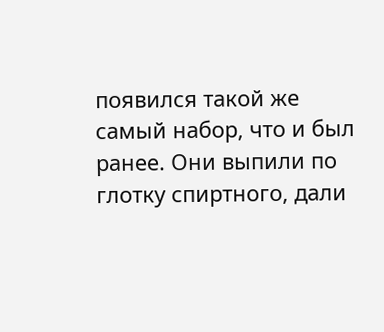появился такой же самый набор, что и был ранее. Они выпили по глотку спиртного, дали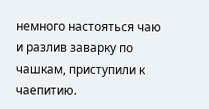немного настояться чаю и разлив заварку по чашкам, приступили к чаепитию.